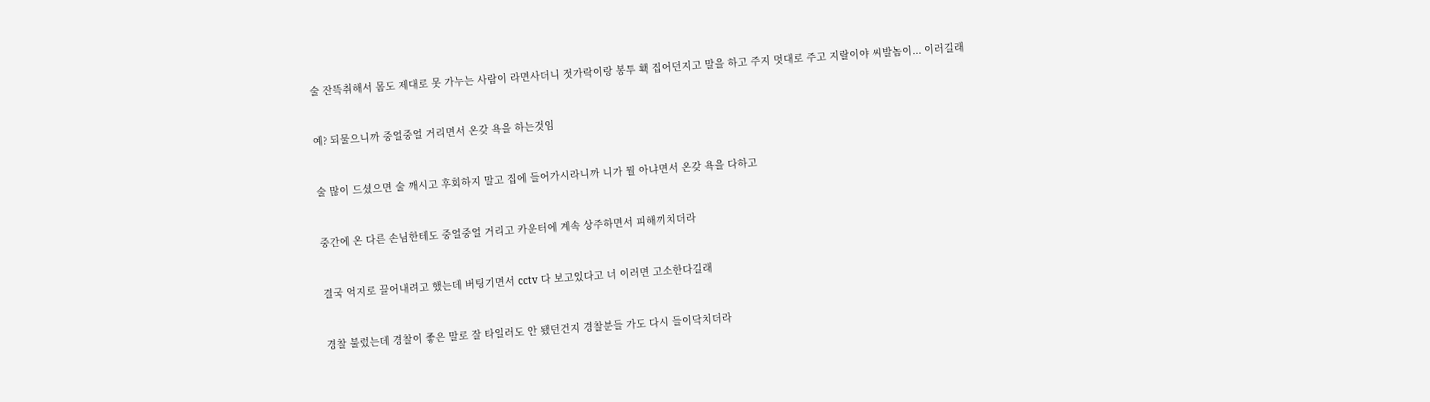술 잔뜩취해서 몸도 제대로 못 가누는 사람이 라면사더니 젓가락이랑 봉투 홱 집어던지고 말을 하고 주지 멋대로 주고 지랄이야 씨발놈이... 이러길래


예? 되물으니까 중얼중얼 거리면서 온갖 욕을 하는것임


술 많이 드셨으면 술 깨시고 후회하지 말고 집에 들어가시라니까 니가 뭘 아냐면서 온갖 욕을 다하고


중간에 온 다른 손님한테도 중얼중얼 거리고 카운터에 계속 상주하면서 피해끼치더라


결국 억지로 끌어내려고 했는데 버팅기면서 cctv 다 보고있다고 너 이러면 고소한다길래


경찰 불렀는데 경찰이 좋은 말로 잘 타일러도 안 됐던건지 경찰분들 가도 다시 들이닥치더라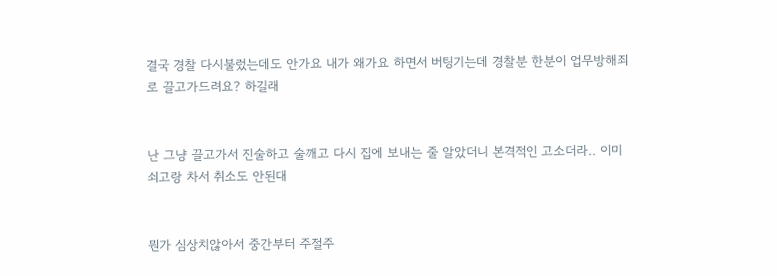결국 경찰 다시불렀는데도 안가요 내가 왜가요 하면서 버팅기는데 경찰분 한분이 업무방해죄로 끌고가드려요? 하길래


난 그냥 끌고가서 진술하고 술깨고 다시 집에 보내는 줄 알았더니 본격적인 고소더라.. 이미 쇠고랑 차서 취소도 안된대


뭔가 심상치않아서 중간부터 주절주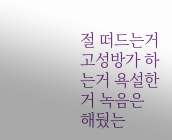절 떠드는거 고성방가 하는거 욕설한거 녹음은 해뒀는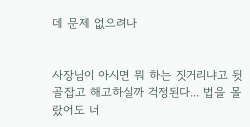데 문제 없으려나


사장님이 아시면 뭐 하는 짓거리냐고 뒷골잡고 해고하실까 걱정된다... 법을 몰랐어도 너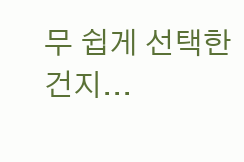무 쉽게 선택한건지...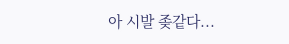아 시발 좆같다...